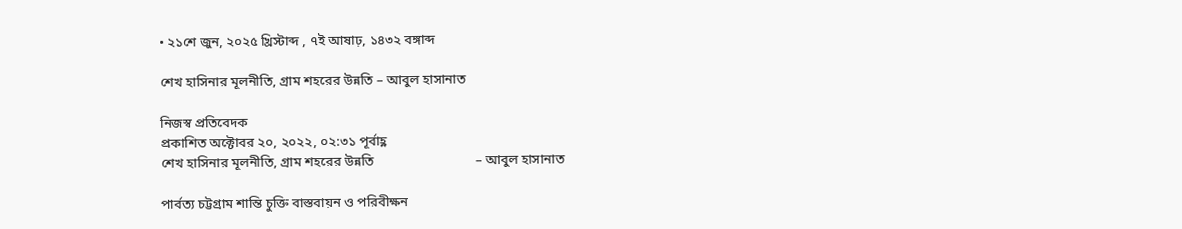• ২১শে জুন, ২০২৫ খ্রিস্টাব্দ , ৭ই আষাঢ়, ১৪৩২ বঙ্গাব্দ

শেখ হাসিনার মূলনীতি, গ্রাম শহরের উন্নতি – আবুল হাসানাত

নিজস্ব প্রতিবেদক
প্রকাশিত অক্টোবর ২০, ২০২২, ০২:৩১ পূর্বাহ্ণ
শেখ হাসিনার মূলনীতি, গ্রাম শহরের উন্নতি                              – আবুল হাসানাত

পার্বত্য চট্টগ্রাম শান্তি চুক্তি বাস্তবায়ন ও পরিবীক্ষন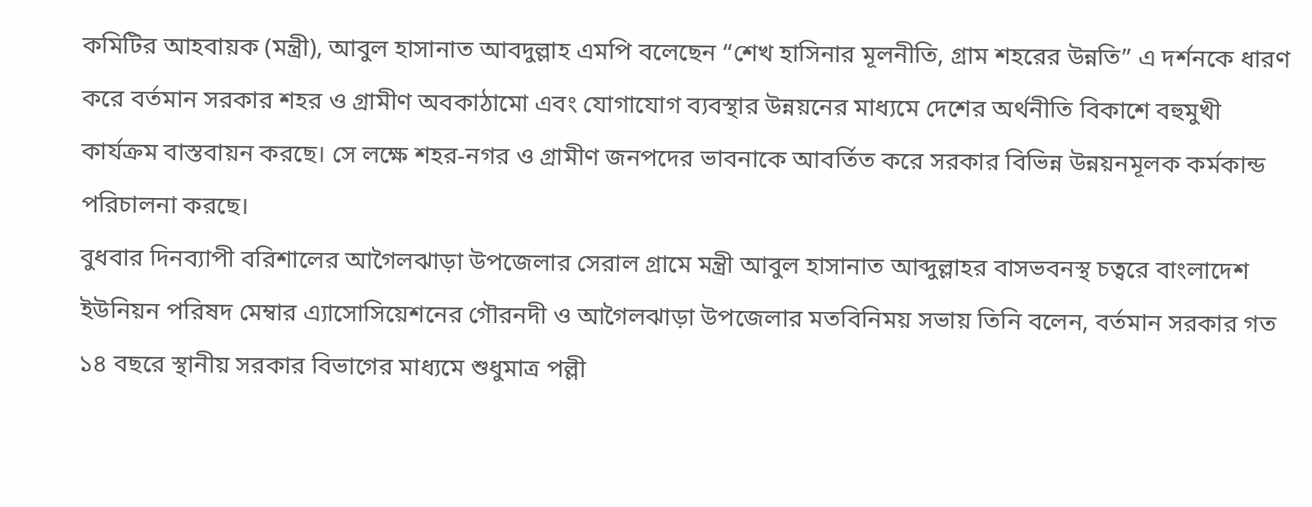কমিটির আহবায়ক (মন্ত্রী), আবুল হাসানাত আবদুল্লাহ এমপি বলেছেন “শেখ হাসিনার মূলনীতি, গ্রাম শহরের উন্নতি” এ দর্শনকে ধারণ করে বর্তমান সরকার শহর ও গ্রামীণ অবকাঠামো এবং যোগাযোগ ব্যবস্থার উন্নয়নের মাধ্যমে দেশের অর্থনীতি বিকাশে বহুমুখী কার্যক্রম বাস্তবায়ন করছে। সে লক্ষে শহর-নগর ও গ্রামীণ জনপদের ভাবনাকে আবর্তিত করে সরকার বিভিন্ন উন্নয়নমূলক কর্মকান্ড পরিচালনা করছে।
বুধবার দিনব্যাপী বরিশালের আগৈলঝাড়া উপজেলার সেরাল গ্রামে মন্ত্রী আবুল হাসানাত আব্দুল্লাহর বাসভবনস্থ চত্বরে বাংলাদেশ ইউনিয়ন পরিষদ মেম্বার এ্যাসোসিয়েশনের গৌরনদী ও আগৈলঝাড়া উপজেলার মতবিনিময় সভায় তিনি বলেন, বর্তমান সরকার গত ১৪ বছরে স্থানীয় সরকার বিভাগের মাধ্যমে শুধুমাত্র পল্লী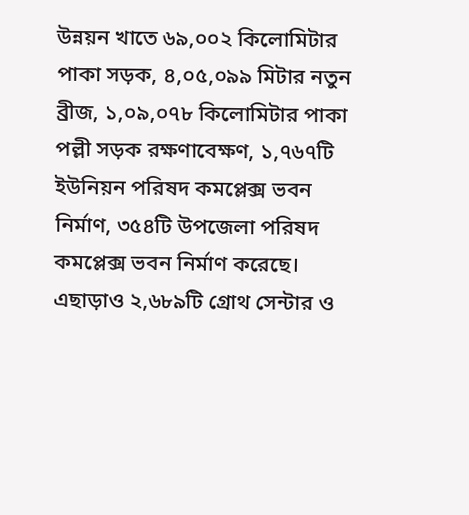উন্নয়ন খাতে ৬৯,০০২ কিলোমিটার পাকা সড়ক, ৪,০৫,০৯৯ মিটার নতুন ব্রীজ, ১,০৯,০৭৮ কিলোমিটার পাকা পল্লী সড়ক রক্ষণাবেক্ষণ, ১,৭৬৭টি ইউনিয়ন পরিষদ কমপ্লেক্স ভবন নির্মাণ, ৩৫৪টি উপজেলা পরিষদ কমপ্লেক্স ভবন নির্মাণ করেছে। এছাড়াও ২,৬৮৯টি গ্রোথ সেন্টার ও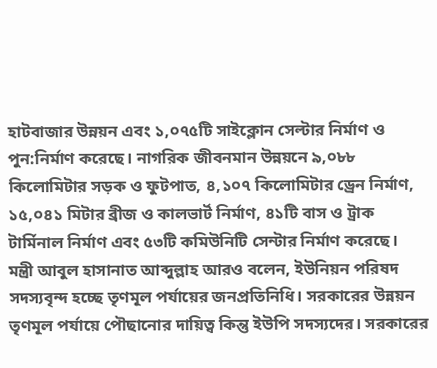হাটবাজার উন্নয়ন এবং ১,০৭৫টি সাইক্লোন সেল্টার নির্মাণ ও পুন:নির্মাণ করেছে। নাগরিক জীবনমান উন্নয়নে ৯,০৮৮ কিলোমিটার সড়ক ও ফুটপাত, ৪,১০৭ কিলোমিটার ড্রেন নির্মাণ, ১৫,০৪১ মিটার ব্রীজ ও কালভার্ট নির্মাণ, ৪১টি বাস ও ট্রাক টার্মিনাল নির্মাণ এবং ৫৩টি কমিউনিটি সেন্টার নির্মাণ করেছে।
মন্ত্রী আবুল হাসানাত আব্দুল্লাহ আরও বলেন, ইউনিয়ন পরিষদ সদস্যবৃন্দ হচ্ছে তৃণমূল পর্যায়ের জনপ্রতিনিধি। সরকারের উন্নয়ন তৃণমূল পর্যায়ে পৌছানোর দায়িত্ব কিন্তু ইউপি সদস্যদের। সরকারের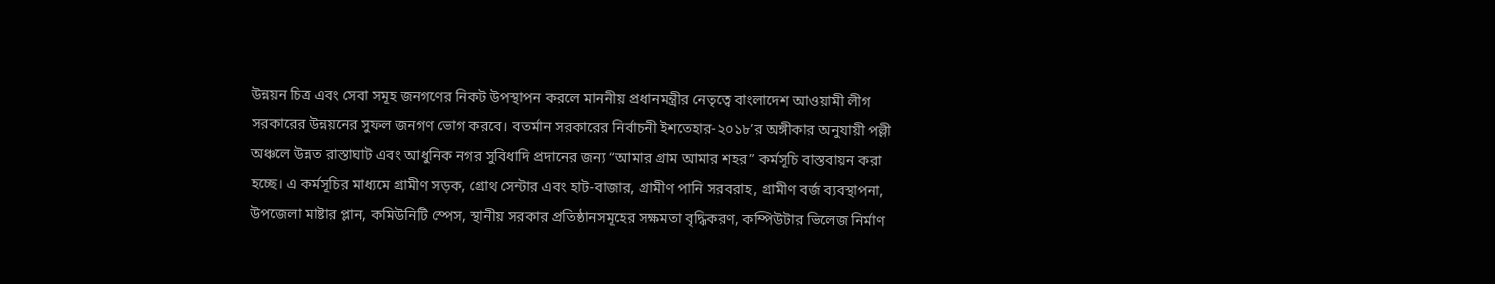উন্নয়ন চিত্র এবং সেবা সমূহ জনগণের নিকট উপস্থাপন করলে মাননীয় প্রধানমন্ত্রীর নেতৃত্বে বাংলাদেশ আওয়ামী লীগ সরকারের উন্নয়নের সুফল জনগণ ভোগ করবে। বতর্মান সরকারের নির্বাচনী ইশতেহার-২০১৮’র অঙ্গীকার অনুযায়ী পল্লী অঞ্চলে উন্নত রাস্তাঘাট এবং আধুনিক নগর সুবিধাদি প্রদানের জন্য “আমার গ্রাম আমার শহর” কর্মসূচি বাস্তবায়ন করা হচ্ছে। এ কর্মসূচির মাধ্যমে গ্রামীণ সড়ক, গ্রোথ সেন্টার এবং হাট-বাজার, গ্রামীণ পানি সরবরাহ, গ্রামীণ বর্জ ব্যবস্থাপনা, উপজেলা মাষ্টার প্লান, কমিউনিটি স্পেস, স্থানীয় সরকার প্রতিষ্ঠানসমূহের সক্ষমতা বৃদ্ধিকরণ, কম্পিউটার ভিলেজ নির্মাণ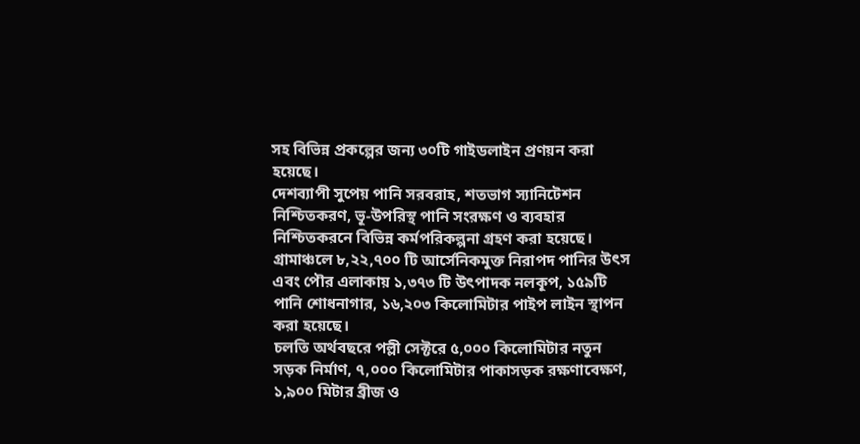সহ বিভিন্ন প্রকল্পের জন্য ৩০টি গাইডলাইন প্রণয়ন করা হয়েছে।
দেশব্যাপী সুপেয় পানি সরবরাহ, শতভাগ স্যানিটেশন নিশ্চিতকরণ, ভূ-উপরিস্থ পানি সংরক্ষণ ও ব্যবহার নিশ্চিতকরনে বিভিন্ন কর্মপরিকল্পনা গ্রহণ করা হয়েছে। গ্রামাঞ্চলে ৮,২২,৭০০ টি আর্সেনিকমুক্ত নিরাপদ পানির উৎস এবং পৌর এলাকায় ১,৩৭৩ টি উৎপাদক নলকূপ, ১৫৯টি পানি শোধনাগার, ১৬,২০৩ কিলোমিটার পাইপ লাইন স্থাপন করা হয়েছে।
চলতি অর্থবছরে পল্লী সেক্টরে ৫,০০০ কিলোমিটার নতুন সড়ক নির্মাণ, ৭,০০০ কিলোমিটার পাকাসড়ক রক্ষণাবেক্ষণ, ১,৯০০ মিটার ব্রীজ ও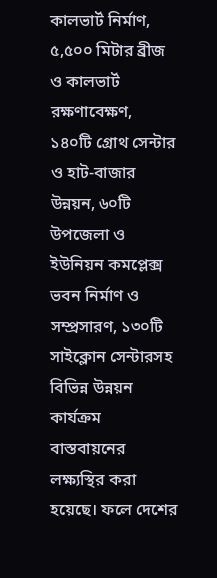কালভার্ট নির্মাণ, ৫,৫০০ মিটার ব্রীজ ও কালভার্ট রক্ষণাবেক্ষণ, ১৪০টি গ্রোথ সেন্টার ও হাট-বাজার উন্নয়ন, ৬০টি উপজেলা ও ইউনিয়ন কমপ্লেক্স ভবন নির্মাণ ও সম্প্রসারণ, ১৩০টি সাইক্লোন সেন্টারসহ বিভিন্ন উন্নয়ন কার্যক্রম বাস্তবায়নের লক্ষ্যস্থির করা হয়েছে। ফলে দেশের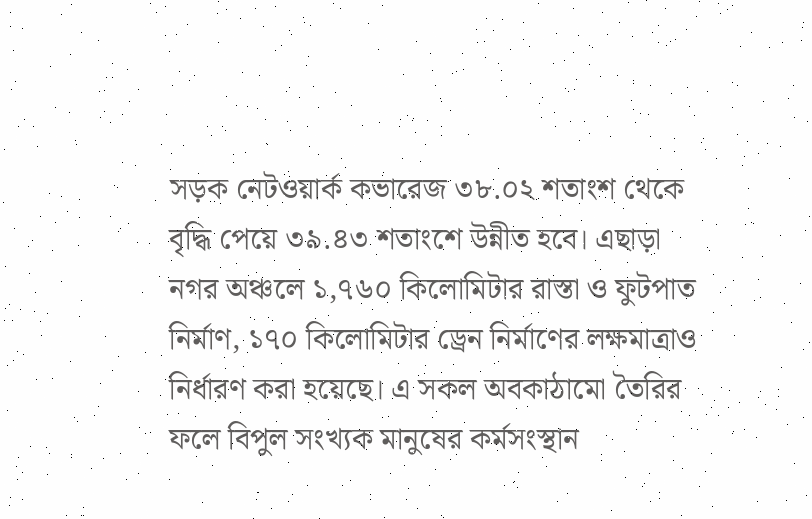সড়ক নেটওয়ার্ক কভারেজ ৩৮.০২ শতাংশ থেকে বৃদ্ধি পেয়ে ৩৯.৪৩ শতাংশে উন্নীত হবে। এছাড়া নগর অঞ্চলে ১,৭৬০ কিলোমিটার রাস্তা ও ফুটপাত নির্মাণ, ১৭০ কিলোমিটার ড্রেন নির্মাণের লক্ষমাত্রাও নির্ধারণ করা হয়েছে। এ সকল অবকাঠামো তৈরির ফলে বিপুল সংখ্যক মানুষের কর্মসংস্থান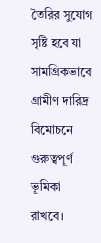তৈরির সুযোগ সৃষ্টি হবে যা সামগ্রিকভাবে গ্রামীণ দারিদ্র বিমোচনে গুরুত্বপূর্ণ ভূমিকা রাখবে।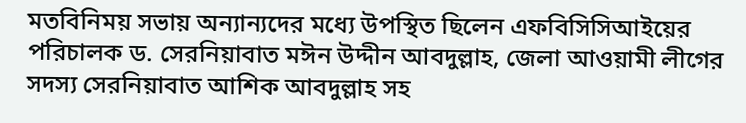মতবিনিময় সভায় অন্যান্যদের মধ্যে উপস্থিত ছিলেন এফবিসিসিআইয়ের পরিচালক ড. সেরনিয়াবাত মঈন উদ্দীন আবদুল্লাহ, জেলা আওয়ামী লীগের সদস্য সেরনিয়াবাত আশিক আবদুল্লাহ সহ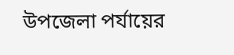উপজেলা পর্যায়ের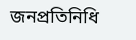জনপ্রতিনিধি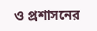ও প্রশাসনের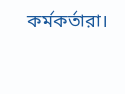কর্মকর্তারা।